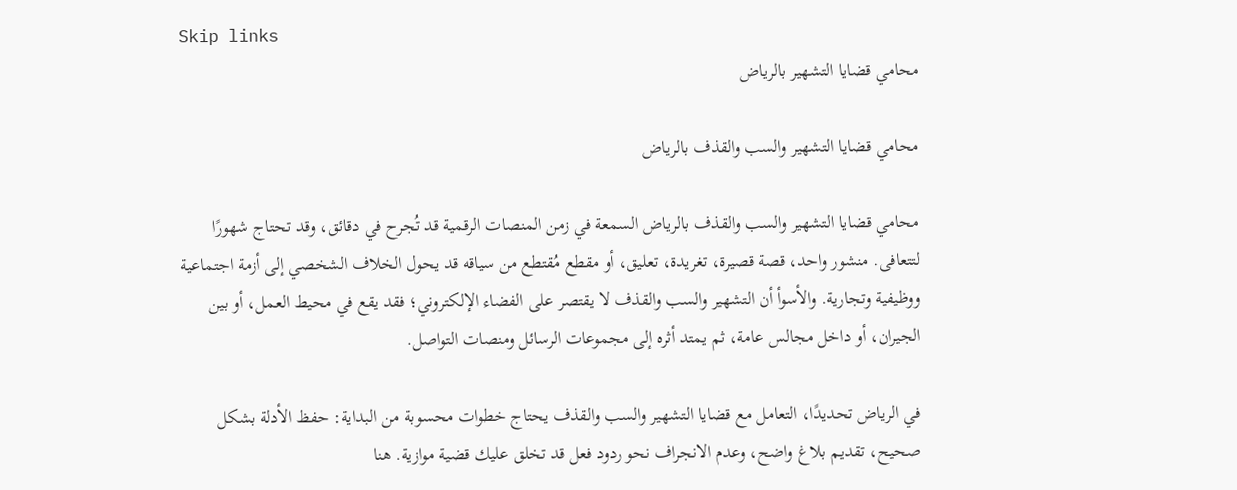Skip links
محامي قضايا التشهير بالرياض

محامي قضايا التشهير والسب والقذف بالرياض

محامي قضايا التشهير والسب والقذف بالرياض السمعة في زمن المنصات الرقمية قد تُجرح في دقائق، وقد تحتاج شهورًا لتتعافى. منشور واحد، قصة قصيرة، تغريدة، تعليق، أو مقطع مُقتطع من سياقه قد يحول الخلاف الشخصي إلى أزمة اجتماعية ووظيفية وتجارية. والأسوأ أن التشهير والسب والقذف لا يقتصر على الفضاء الإلكتروني؛ فقد يقع في محيط العمل، أو بين الجيران، أو داخل مجالس عامة، ثم يمتد أثره إلى مجموعات الرسائل ومنصات التواصل.

في الرياض تحديدًا، التعامل مع قضايا التشهير والسب والقذف يحتاج خطوات محسوبة من البداية: حفظ الأدلة بشكل صحيح، تقديم بلاغ واضح، وعدم الانجراف نحو ردود فعل قد تخلق عليك قضية موازية. هنا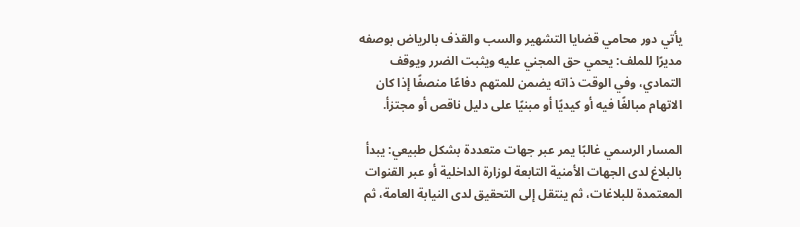يأتي دور محامي قضايا التشهير والسب والقذف بالرياض بوصفه مديرًا للملف: يحمي حق المجني عليه ويثبت الضرر ويوقف التمادي، وفي الوقت ذاته يضمن للمتهم دفاعًا منصفًا إذا كان الاتهام مبالغًا فيه أو كيديًا أو مبنيًا على دليل ناقص أو مجتزأ.

المسار الرسمي غالبًا يمر عبر جهات متعددة بشكل طبيعي: يبدأ بالبلاغ لدى الجهات الأمنية التابعة لوزارة الداخلية أو عبر القنوات المعتمدة للبلاغات، ثم ينتقل إلى التحقيق لدى النيابة العامة، ثم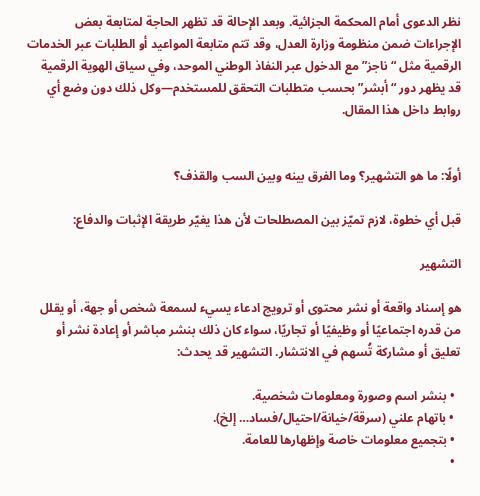نظر الدعوى أمام المحكمة الجزائية. وبعد الإحالة قد تظهر الحاجة لمتابعة بعض الإجراءات ضمن منظومة وزارة العدل، وقد تتم متابعة المواعيد أو الطلبات عبر الخدمات الرقمية مثل “ناجز” مع الدخول عبر النفاذ الوطني الموحد، وفي سياق الهوية الرقمية قد يظهر دور “أبشر” بحسب متطلبات التحقق للمستخدم—وكل ذلك دون وضع أي روابط داخل هذا المقال.


أولًا: ما هو التشهير؟ وما الفرق بينه وبين السب والقذف؟

قبل أي خطوة، لازم تميّز بين المصطلحات لأن هذا يغيّر طريقة الإثبات والدفاع:

التشهير

هو إسناد واقعة أو نشر محتوى أو ترويج ادعاء يسيء لسمعة شخص أو جهة، أو يقلل من قدره اجتماعيًا أو وظيفيًا أو تجاريًا، سواء كان ذلك بنشر مباشر أو إعادة نشر أو تعليق أو مشاركة تُسهم في الانتشار. التشهير قد يحدث:

  • بنشر اسم وصورة ومعلومات شخصية.
  • باتهام علني (سرقة/خيانة/احتيال/فساد… إلخ).
  • بتجميع معلومات خاصة وإظهارها للعامة.
  •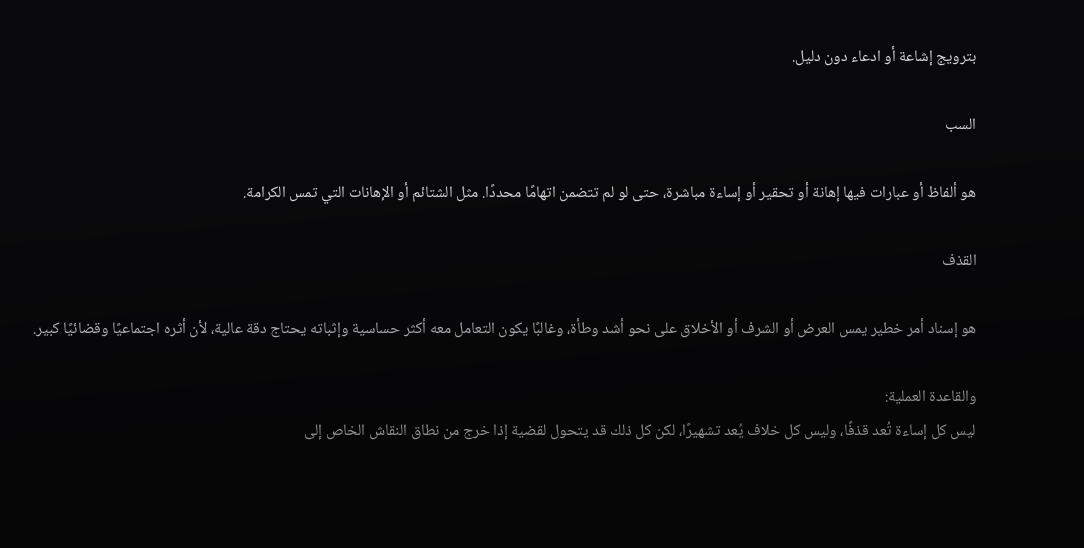بترويج إشاعة أو ادعاء دون دليل.

السب

هو ألفاظ أو عبارات فيها إهانة أو تحقير أو إساءة مباشرة، حتى لو لم تتضمن اتهامًا محددًا. مثل الشتائم أو الإهانات التي تمس الكرامة.

القذف

هو إسناد أمر خطير يمس العرض أو الشرف أو الأخلاق على نحو أشد وطأة، وغالبًا يكون التعامل معه أكثر حساسية وإثباته يحتاج دقة عالية، لأن أثره اجتماعيًا وقضائيًا كبير.

والقاعدة العملية:
ليس كل إساءة تُعد قذفًا، وليس كل خلاف يُعد تشهيرًا، لكن كل ذلك قد يتحول لقضية إذا خرج من نطاق النقاش الخاص إلى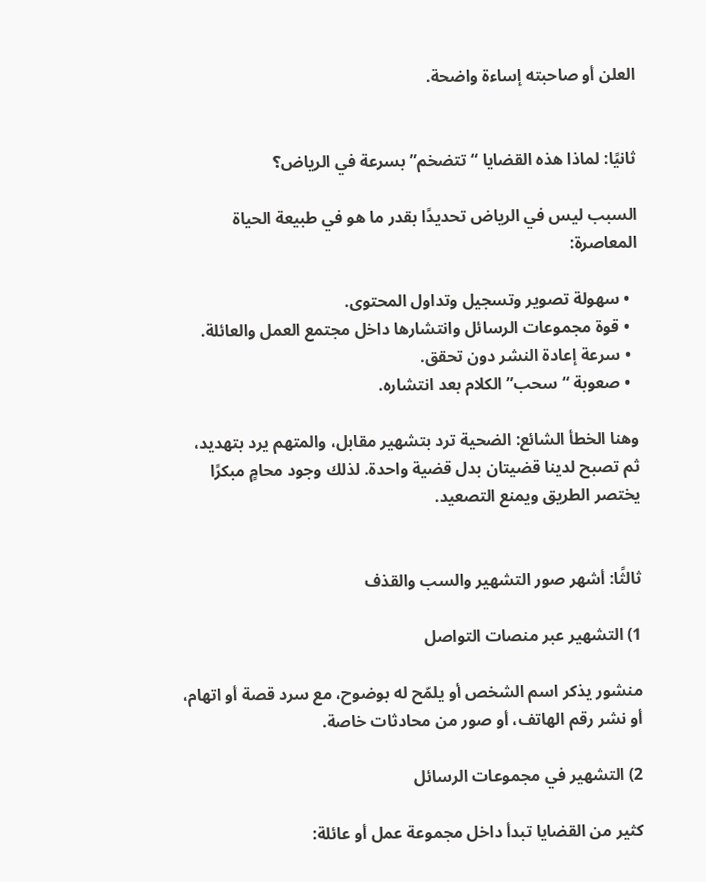العلن أو صاحبته إساءة واضحة.


ثانيًا: لماذا هذه القضايا “تتضخم” بسرعة في الرياض؟

السبب ليس في الرياض تحديدًا بقدر ما هو في طبيعة الحياة المعاصرة:

  • سهولة تصوير وتسجيل وتداول المحتوى.
  • قوة مجموعات الرسائل وانتشارها داخل مجتمع العمل والعائلة.
  • سرعة إعادة النشر دون تحقق.
  • صعوبة “سحب” الكلام بعد انتشاره.

وهنا الخطأ الشائع: الضحية ترد بتشهير مقابل، والمتهم يرد بتهديد، ثم تصبح لدينا قضيتان بدل قضية واحدة. لذلك وجود محامٍ مبكرًا يختصر الطريق ويمنع التصعيد.


ثالثًا: أشهر صور التشهير والسب والقذف

1) التشهير عبر منصات التواصل

منشور يذكر اسم الشخص أو يلمّح له بوضوح، مع سرد قصة أو اتهام، أو نشر رقم الهاتف، أو صور من محادثات خاصة.

2) التشهير في مجموعات الرسائل

كثير من القضايا تبدأ داخل مجموعة عمل أو عائلة: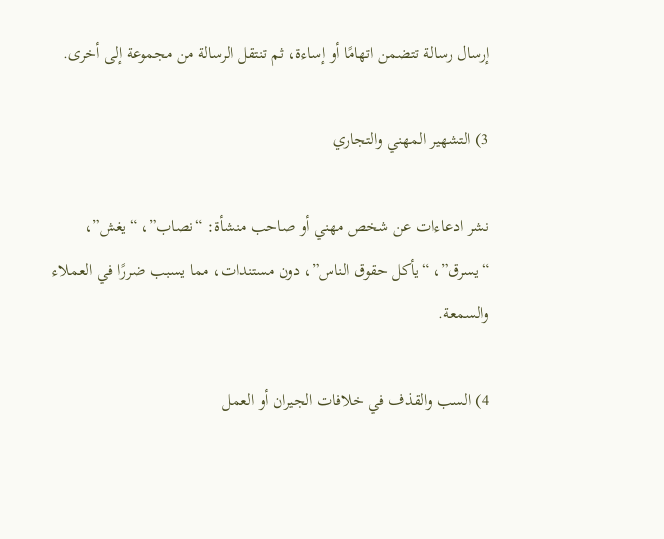إرسال رسالة تتضمن اتهامًا أو إساءة، ثم تنتقل الرسالة من مجموعة إلى أخرى.

3) التشهير المهني والتجاري

نشر ادعاءات عن شخص مهني أو صاحب منشأة: “نصاب”، “يغش”، “يسرق”، “يأكل حقوق الناس”، دون مستندات، مما يسبب ضررًا في العملاء والسمعة.

4) السب والقذف في خلافات الجيران أو العمل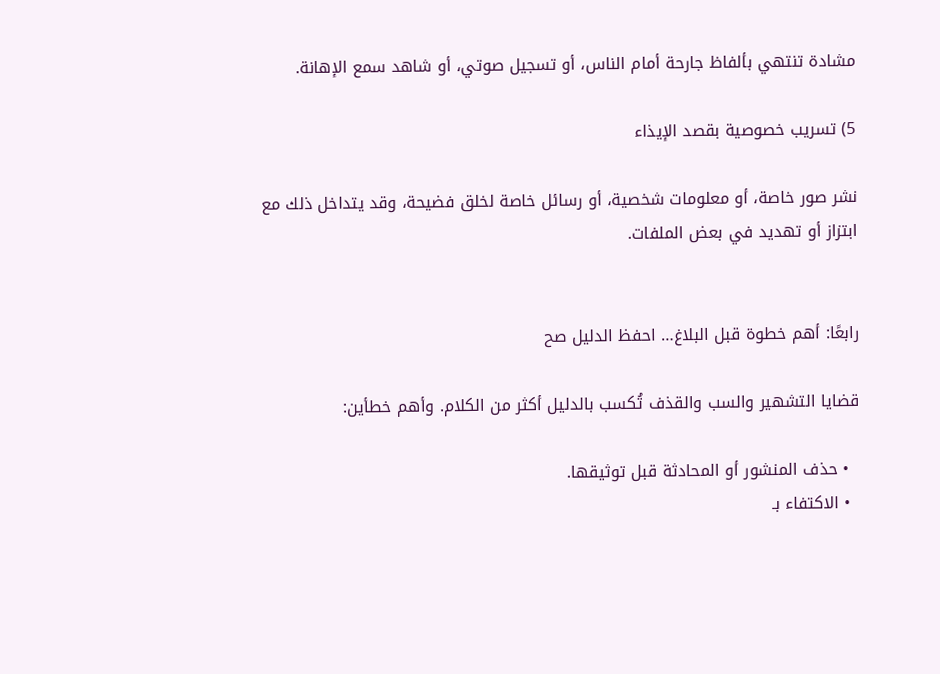مشادة تنتهي بألفاظ جارحة أمام الناس، أو تسجيل صوتي، أو شاهد سمع الإهانة.

5) تسريب خصوصية بقصد الإيذاء

نشر صور خاصة، أو معلومات شخصية، أو رسائل خاصة لخلق فضيحة، وقد يتداخل ذلك مع ابتزاز أو تهديد في بعض الملفات.


رابعًا: أهم خطوة قبل البلاغ… احفظ الدليل صح

قضايا التشهير والسب والقذف تُكسب بالدليل أكثر من الكلام. وأهم خطأين:

  • حذف المنشور أو المحادثة قبل توثيقها.
  • الاكتفاء بـ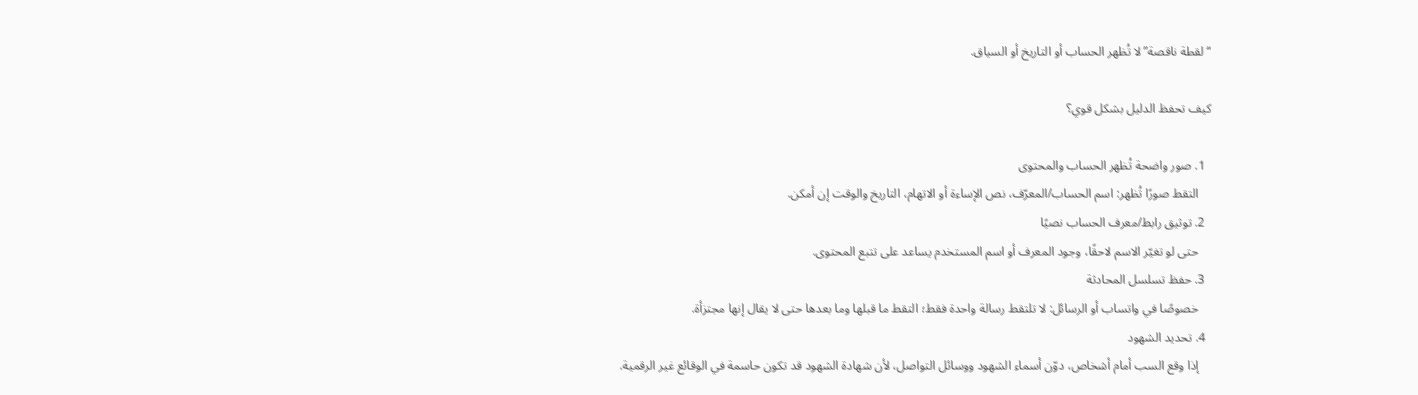“لقطة ناقصة” لا تُظهر الحساب أو التاريخ أو السياق.

كيف تحفظ الدليل بشكل قوي؟

  1. صور واضحة تُظهر الحساب والمحتوى
    التقط صورًا تُظهر: اسم الحساب/المعرّف، نص الإساءة أو الاتهام، التاريخ والوقت إن أمكن.
  2. توثيق رابط/معرف الحساب نصيًا
    حتى لو تغيّر الاسم لاحقًا، وجود المعرف أو اسم المستخدم يساعد على تتبع المحتوى.
  3. حفظ تسلسل المحادثة
    خصوصًا في واتساب أو الرسائل: لا تلتقط رسالة واحدة فقط؛ التقط ما قبلها وما بعدها حتى لا يقال إنها مجتزأة.
  4. تحديد الشهود
    إذا وقع السب أمام أشخاص، دوّن أسماء الشهود ووسائل التواصل، لأن شهادة الشهود قد تكون حاسمة في الوقائع غير الرقمية.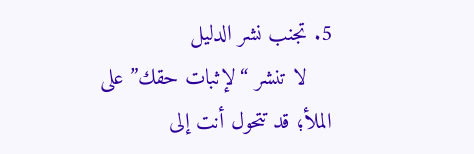5. تجنب نشر الدليل
    لا تنشر “لإثبات حقك” على الملأ؛ قد تتحول أنت إلى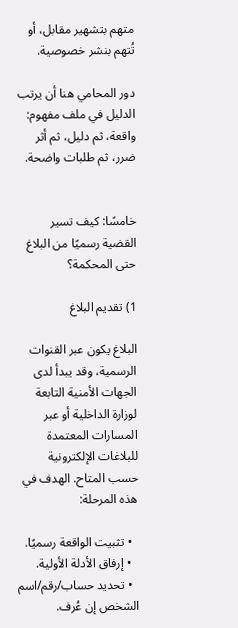متهم بتشهير مقابل، أو تُتهم بنشر خصوصية.

دور المحامي هنا أن يرتب الدليل في ملف مفهوم: واقعة، ثم دليل، ثم أثر ضرر، ثم طلبات واضحة.


خامسًا: كيف تسير القضية رسميًا من البلاغ حتى المحكمة؟

1) تقديم البلاغ

البلاغ يكون عبر القنوات الرسمية، وقد يبدأ لدى الجهات الأمنية التابعة لوزارة الداخلية أو عبر المسارات المعتمدة للبلاغات الإلكترونية حسب المتاح. الهدف في هذه المرحلة:

  • تثبيت الواقعة رسميًا.
  • إرفاق الأدلة الأولية.
  • تحديد حساب/رقم/اسم الشخص إن عُرف.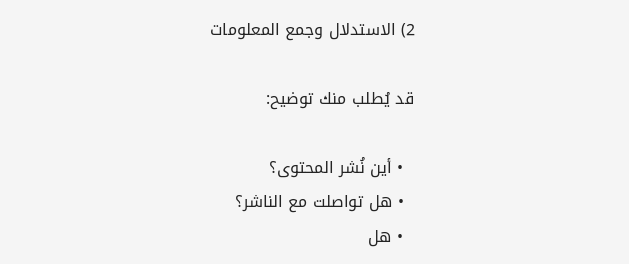2) الاستدلال وجمع المعلومات

قد يُطلب منك توضيح:

  • أين نُشر المحتوى؟
  • هل تواصلت مع الناشر؟
  • هل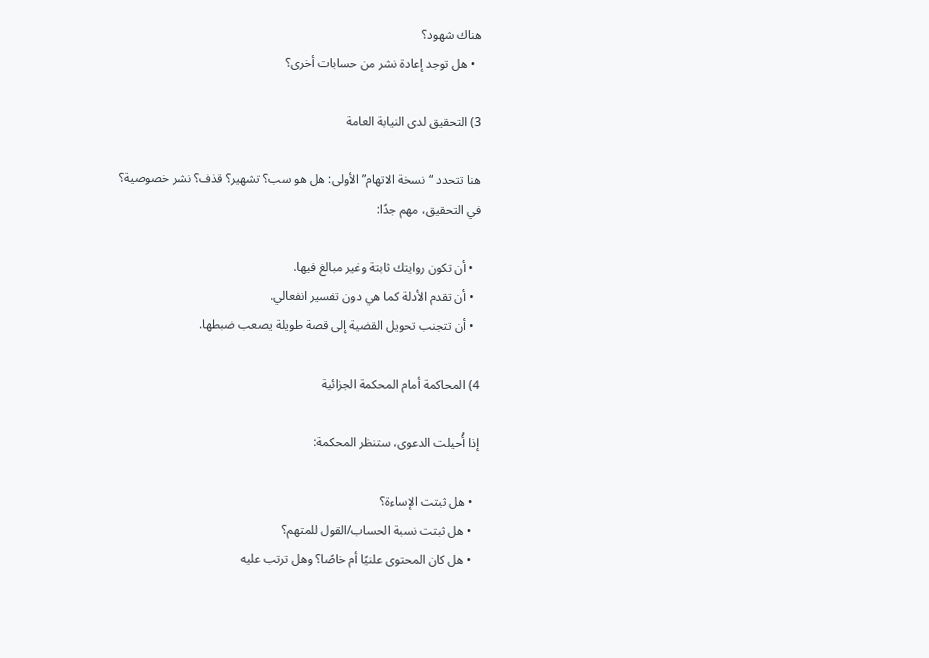هناك شهود؟
  • هل توجد إعادة نشر من حسابات أخرى؟

3) التحقيق لدى النيابة العامة

هنا تتحدد “نسخة الاتهام” الأولى: هل هو سب؟ تشهير؟ قذف؟ نشر خصوصية؟
في التحقيق، مهم جدًا:

  • أن تكون روايتك ثابتة وغير مبالغ فيها.
  • أن تقدم الأدلة كما هي دون تفسير انفعالي.
  • أن تتجنب تحويل القضية إلى قصة طويلة يصعب ضبطها.

4) المحاكمة أمام المحكمة الجزائية

إذا أُحيلت الدعوى، ستنظر المحكمة:

  • هل ثبتت الإساءة؟
  • هل ثبتت نسبة الحساب/القول للمتهم؟
  • هل كان المحتوى علنيًا أم خاصًا؟ وهل ترتب عليه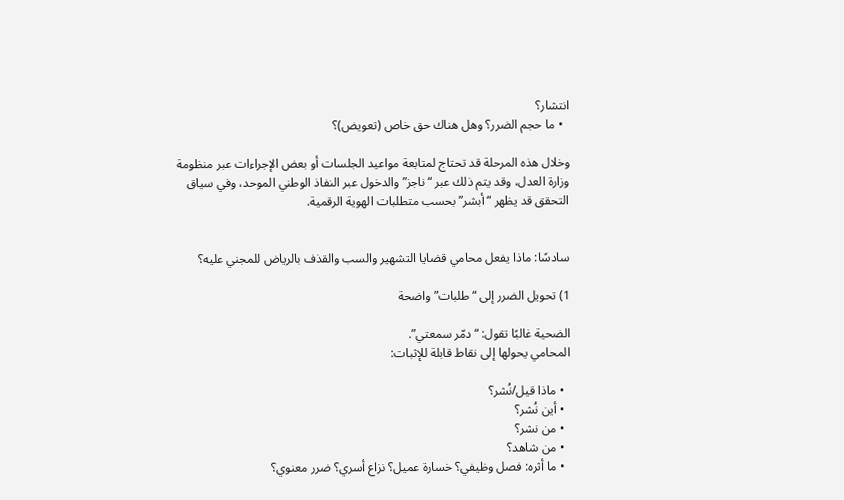انتشار؟
  • ما حجم الضرر؟ وهل هناك حق خاص (تعويض)؟

وخلال هذه المرحلة قد تحتاج لمتابعة مواعيد الجلسات أو بعض الإجراءات عبر منظومة وزارة العدل، وقد يتم ذلك عبر “ناجز” والدخول عبر النفاذ الوطني الموحد، وفي سياق التحقق قد يظهر “أبشر” بحسب متطلبات الهوية الرقمية.


سادسًا: ماذا يفعل محامي قضايا التشهير والسب والقذف بالرياض للمجني عليه؟

1) تحويل الضرر إلى “طلبات” واضحة

الضحية غالبًا تقول: “دمّر سمعتي”.
المحامي يحولها إلى نقاط قابلة للإثبات:

  • ماذا قيل/نُشر؟
  • أين نُشر؟
  • من نشر؟
  • من شاهد؟
  • ما أثره: فصل وظيفي؟ خسارة عميل؟ نزاع أسري؟ ضرر معنوي؟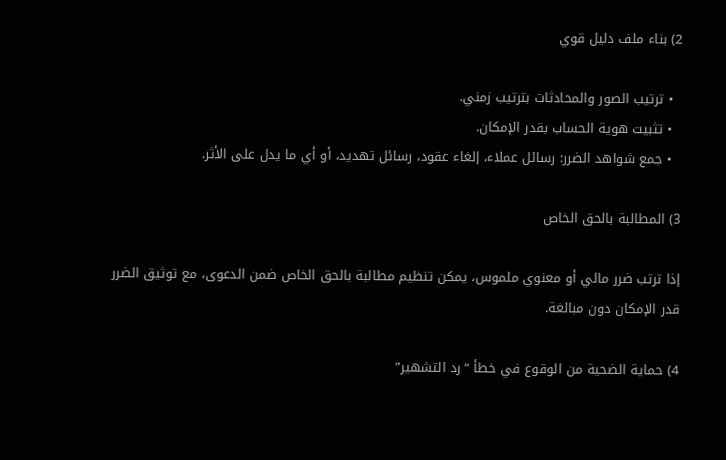2) بناء ملف دليل قوي

  • ترتيب الصور والمحادثات بترتيب زمني.
  • تثبيت هوية الحساب بقدر الإمكان.
  • جمع شواهد الضرر: رسائل عملاء، إلغاء عقود، رسائل تهديد، أو أي ما يدل على الأثر.

3) المطالبة بالحق الخاص

إذا ترتب ضرر مالي أو معنوي ملموس، يمكن تنظيم مطالبة بالحق الخاص ضمن الدعوى، مع توثيق الضرر قدر الإمكان دون مبالغة.

4) حماية الضحية من الوقوع في خطأ “رد التشهير”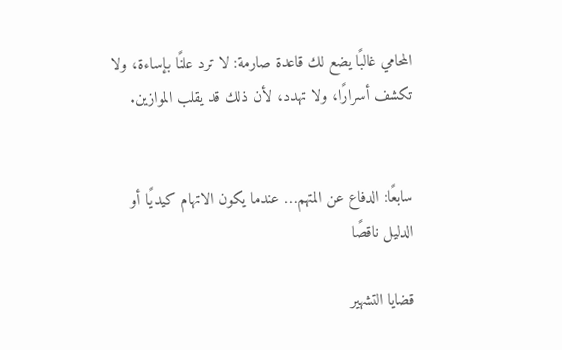المحامي غالبًا يضع لك قاعدة صارمة: لا ترد علنًا بإساءة، ولا تكشف أسرارًا، ولا تهدد، لأن ذلك قد يقلب الموازين.


سابعًا: الدفاع عن المتهم… عندما يكون الاتهام كيديًا أو الدليل ناقصًا

قضايا التشهير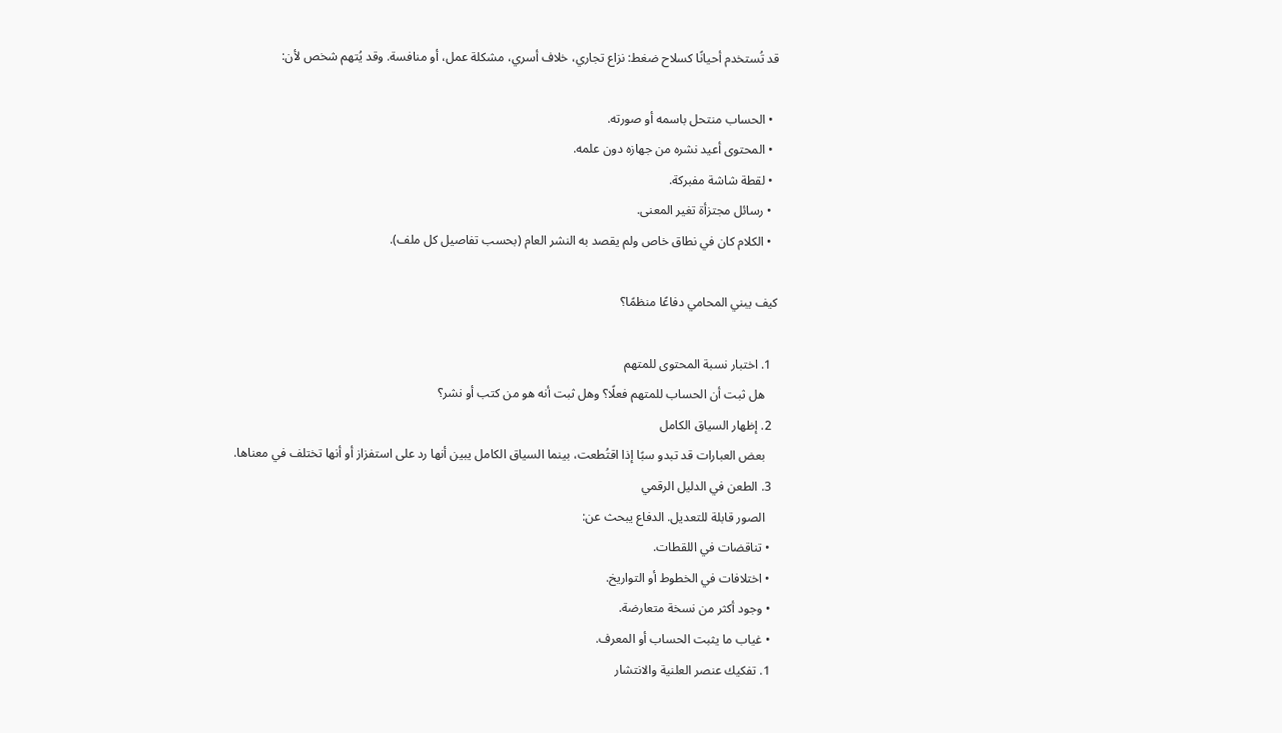قد تُستخدم أحيانًا كسلاح ضغط: نزاع تجاري، خلاف أسري، مشكلة عمل، أو منافسة. وقد يُتهم شخص لأن:

  • الحساب منتحل باسمه أو صورته.
  • المحتوى أعيد نشره من جهازه دون علمه.
  • لقطة شاشة مفبركة.
  • رسائل مجتزأة تغير المعنى.
  • الكلام كان في نطاق خاص ولم يقصد به النشر العام (بحسب تفاصيل كل ملف).

كيف يبني المحامي دفاعًا منظمًا؟

  1. اختبار نسبة المحتوى للمتهم
    هل ثبت أن الحساب للمتهم فعلًا؟ وهل ثبت أنه هو من كتب أو نشر؟
  2. إظهار السياق الكامل
    بعض العبارات قد تبدو سبًا إذا اقتُطعت، بينما السياق الكامل يبين أنها رد على استفزاز أو أنها تختلف في معناها.
  3. الطعن في الدليل الرقمي
    الصور قابلة للتعديل. الدفاع يبحث عن:
  • تناقضات في اللقطات.
  • اختلافات في الخطوط أو التواريخ.
  • وجود أكثر من نسخة متعارضة.
  • غياب ما يثبت الحساب أو المعرف.
  1. تفكيك عنصر العلنية والانتشار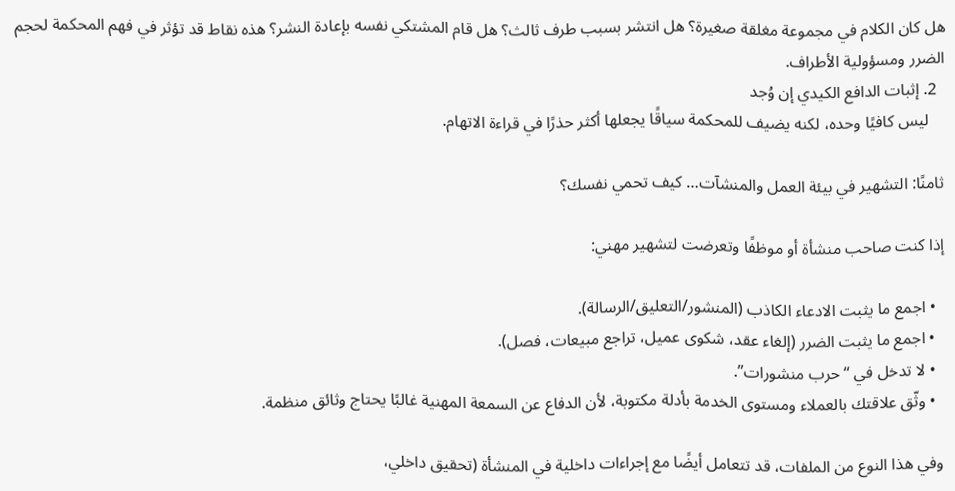هل كان الكلام في مجموعة مغلقة صغيرة؟ هل انتشر بسبب طرف ثالث؟ هل قام المشتكي نفسه بإعادة النشر؟ هذه نقاط قد تؤثر في فهم المحكمة لحجم الضرر ومسؤولية الأطراف.
  2. إثبات الدافع الكيدي إن وُجد
    ليس كافيًا وحده، لكنه يضيف للمحكمة سياقًا يجعلها أكثر حذرًا في قراءة الاتهام.

ثامنًا: التشهير في بيئة العمل والمنشآت… كيف تحمي نفسك؟

إذا كنت صاحب منشأة أو موظفًا وتعرضت لتشهير مهني:

  • اجمع ما يثبت الادعاء الكاذب (المنشور/التعليق/الرسالة).
  • اجمع ما يثبت الضرر (إلغاء عقد، شكوى عميل، تراجع مبيعات، فصل).
  • لا تدخل في “حرب منشورات”.
  • وثّق علاقتك بالعملاء ومستوى الخدمة بأدلة مكتوبة، لأن الدفاع عن السمعة المهنية غالبًا يحتاج وثائق منظمة.

وفي هذا النوع من الملفات، قد تتعامل أيضًا مع إجراءات داخلية في المنشأة (تحقيق داخلي،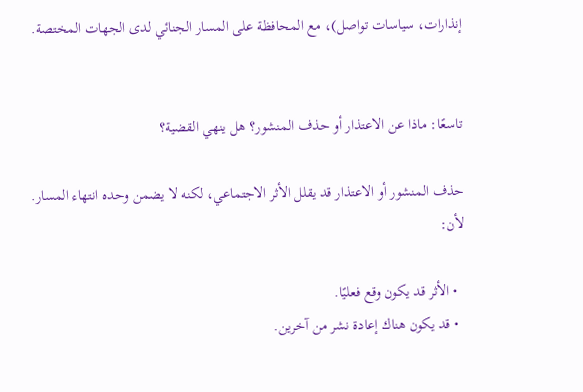إنذارات، سياسات تواصل)، مع المحافظة على المسار الجنائي لدى الجهات المختصة.


تاسعًا: ماذا عن الاعتذار أو حذف المنشور؟ هل ينهي القضية؟

حذف المنشور أو الاعتذار قد يقلل الأثر الاجتماعي، لكنه لا يضمن وحده انتهاء المسار. لأن:

  • الأثر قد يكون وقع فعليًا.
  • قد يكون هناك إعادة نشر من آخرين.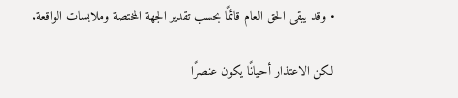• وقد يبقى الحق العام قائمًا بحسب تقدير الجهة المختصة وملابسات الواقعة.

لكن الاعتذار أحيانًا يكون عنصرًا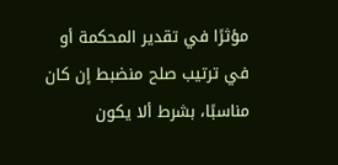مؤثرًا في تقدير المحكمة أو في ترتيب صلح منضبط إن كان مناسبًا، بشرط ألا يكون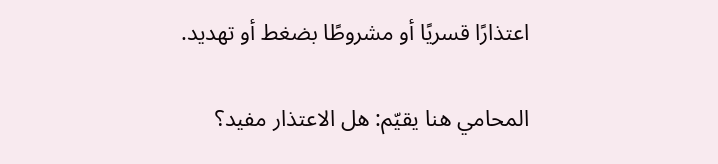اعتذارًا قسريًا أو مشروطًا بضغط أو تهديد.

المحامي هنا يقيّم: هل الاعتذار مفيد؟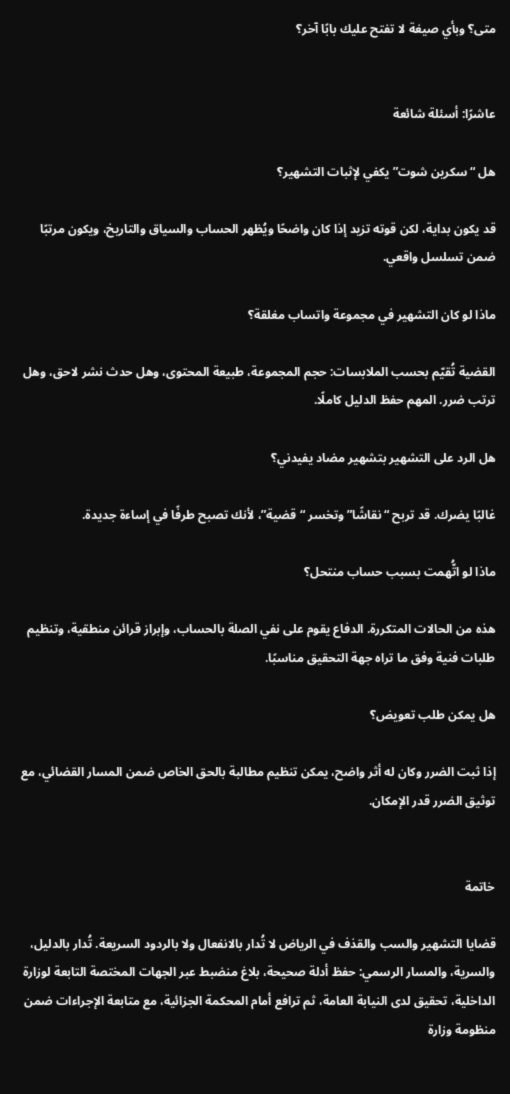متى؟ وبأي صيغة لا تفتح عليك بابًا آخر؟


عاشرًا: أسئلة شائعة

هل “سكرين شوت” يكفي لإثبات التشهير؟

قد يكون بداية، لكن قوته تزيد إذا كان واضحًا ويُظهر الحساب والسياق والتاريخ، ويكون مرتبًا ضمن تسلسل واقعي.

ماذا لو كان التشهير في مجموعة واتساب مغلقة؟

القضية تُقيّم بحسب الملابسات: حجم المجموعة، طبيعة المحتوى، وهل حدث نشر لاحق، وهل ترتب ضرر. المهم حفظ الدليل كاملًا.

هل الرد على التشهير بتشهير مضاد يفيدني؟

غالبًا يضرك. قد تربح “نقاشًا” وتخسر “قضية”، لأنك تصبح طرفًا في إساءة جديدة.

ماذا لو اتُّهمت بسبب حساب منتحل؟

هذه من الحالات المتكررة. الدفاع يقوم على نفي الصلة بالحساب، وإبراز قرائن منطقية، وتنظيم طلبات فنية وفق ما تراه جهة التحقيق مناسبًا.

هل يمكن طلب تعويض؟

إذا ثبت الضرر وكان له أثر واضح، يمكن تنظيم مطالبة بالحق الخاص ضمن المسار القضائي، مع توثيق الضرر قدر الإمكان.


خاتمة

قضايا التشهير والسب والقذف في الرياض لا تُدار بالانفعال ولا بالردود السريعة. تُدار بالدليل، والسرية، والمسار الرسمي: حفظ أدلة صحيحة، بلاغ منضبط عبر الجهات المختصة التابعة لوزارة الداخلية، تحقيق لدى النيابة العامة، ثم ترافع أمام المحكمة الجزائية، مع متابعة الإجراءات ضمن منظومة وزارة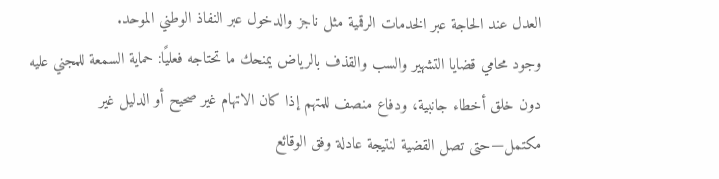العدل عند الحاجة عبر الخدمات الرقمية مثل ناجز والدخول عبر النفاذ الوطني الموحد.
وجود محامي قضايا التشهير والسب والقذف بالرياض يمنحك ما تحتاجه فعليًا: حماية السمعة للمجني عليه دون خلق أخطاء جانبية، ودفاع منصف للمتهم إذا كان الاتهام غير صحيح أو الدليل غير مكتمل—حتى تصل القضية لنتيجة عادلة وفق الوقائع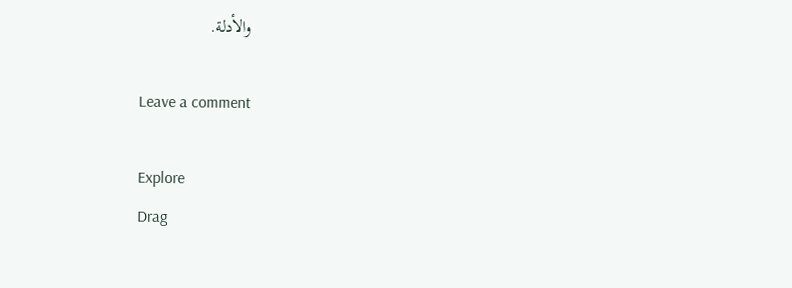والأدلة.

Leave a comment

Explore
Drag